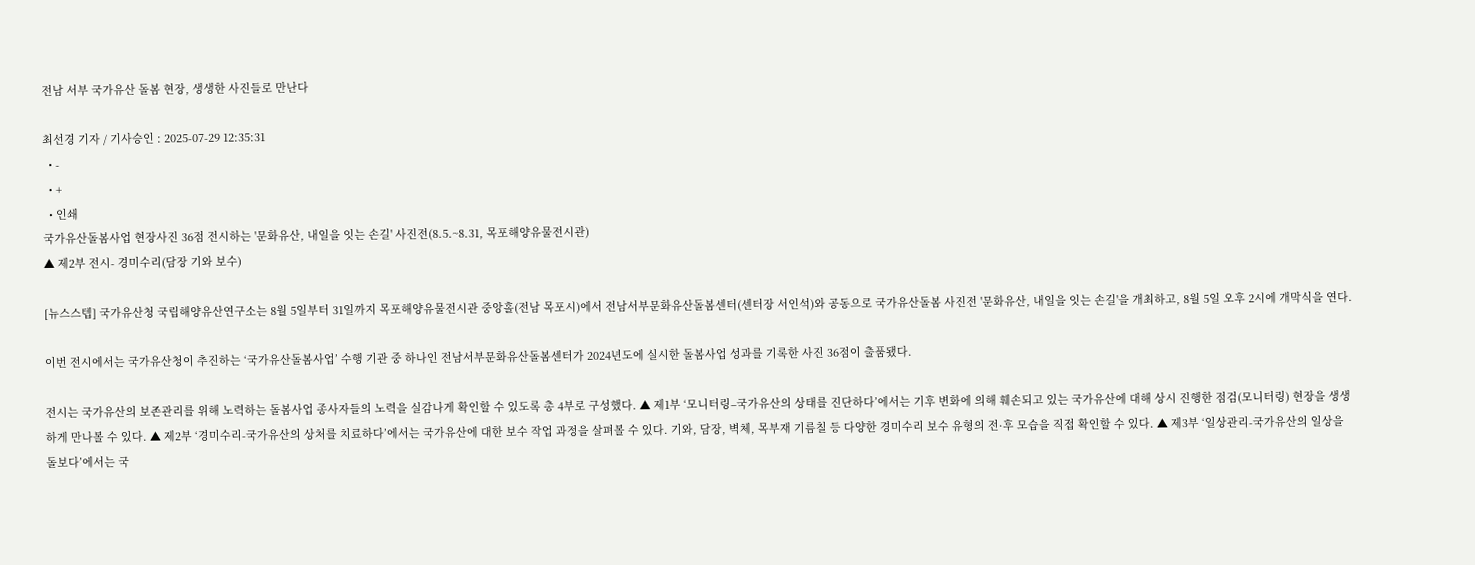전남 서부 국가유산 돌봄 현장, 생생한 사진들로 만난다

최선경 기자 / 기사승인 : 2025-07-29 12:35:31
  • -
  • +
  • 인쇄
국가유산돌봄사업 현장사진 36점 전시하는 '문화유산, 내일을 잇는 손길' 사진전(8.5.~8.31, 목포해양유물전시관)
▲ 제2부 전시- 경미수리(담장 기와 보수)

[뉴스스텝] 국가유산청 국립해양유산연구소는 8월 5일부터 31일까지 목포해양유물전시관 중앙홀(전남 목포시)에서 전남서부문화유산돌봄센터(센터장 서인석)와 공동으로 국가유산돌봄 사진전 '문화유산, 내일을 잇는 손길'을 개최하고, 8월 5일 오후 2시에 개막식을 연다.

이번 전시에서는 국가유산청이 추진하는 ‘국가유산돌봄사업’ 수행 기관 중 하나인 전남서부문화유산돌봄센터가 2024년도에 실시한 돌봄사업 성과를 기록한 사진 36점이 출품됐다.

전시는 국가유산의 보존관리를 위해 노력하는 돌봄사업 종사자들의 노력을 실감나게 확인할 수 있도록 총 4부로 구성했다. ▲ 제1부 ‘모니터링–국가유산의 상태를 진단하다’에서는 기후 변화에 의해 훼손되고 있는 국가유산에 대해 상시 진행한 점검(모니터링) 현장을 생생하게 만나볼 수 있다. ▲ 제2부 ‘경미수리-국가유산의 상처를 치료하다’에서는 국가유산에 대한 보수 작업 과정을 살펴볼 수 있다. 기와, 담장, 벽체, 목부재 기름칠 등 다양한 경미수리 보수 유형의 전·후 모습을 직접 확인할 수 있다. ▲ 제3부 ‘일상관리-국가유산의 일상을 돌보다’에서는 국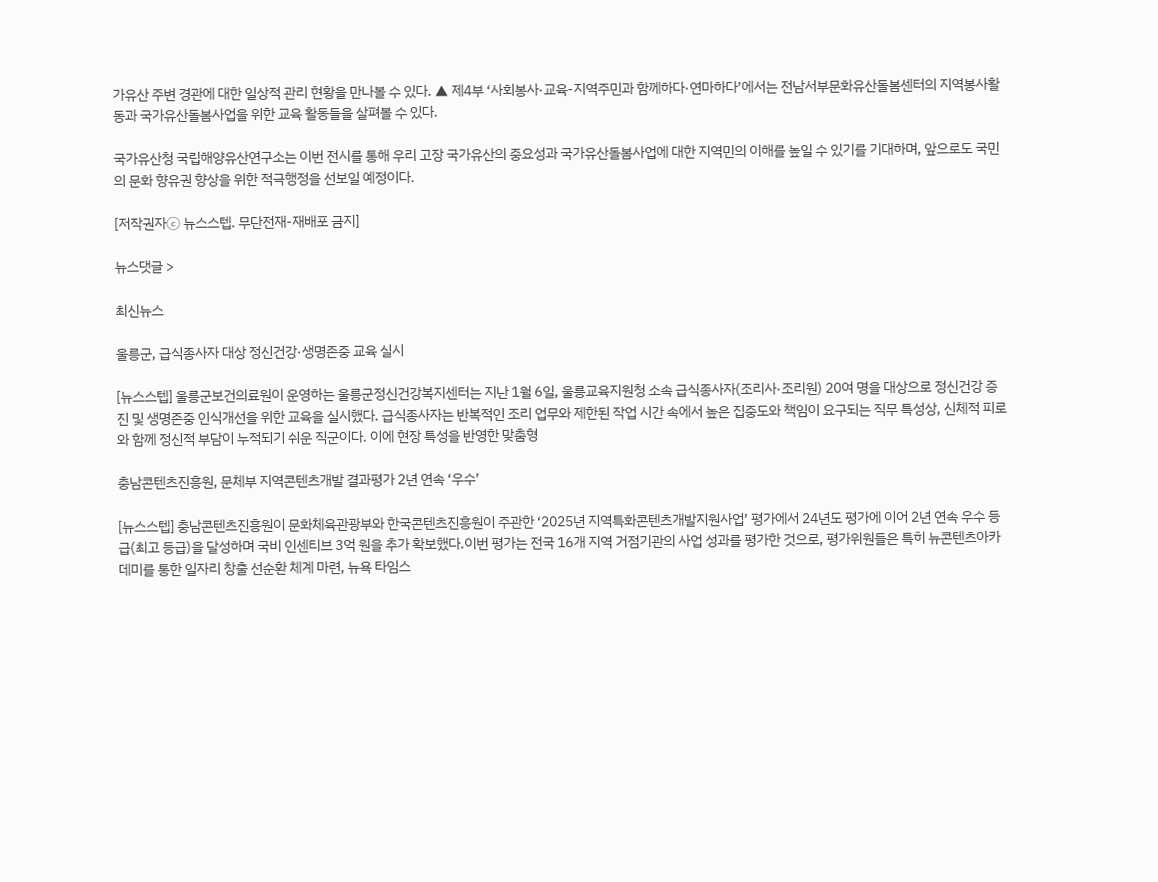가유산 주변 경관에 대한 일상적 관리 현황을 만나볼 수 있다. ▲ 제4부 ‘사회봉사·교육-지역주민과 함께하다·연마하다’에서는 전남서부문화유산돌봄센터의 지역봉사활동과 국가유산돌봄사업을 위한 교육 활동들을 살펴볼 수 있다.

국가유산청 국립해양유산연구소는 이번 전시를 통해 우리 고장 국가유산의 중요성과 국가유산돌봄사업에 대한 지역민의 이해를 높일 수 있기를 기대하며, 앞으로도 국민의 문화 향유권 향상을 위한 적극행정을 선보일 예정이다.

[저작권자ⓒ 뉴스스텝. 무단전재-재배포 금지]

뉴스댓글 >

최신뉴스

울릉군, 급식종사자 대상 정신건강·생명존중 교육 실시

[뉴스스텝] 울릉군보건의료원이 운영하는 울릉군정신건강복지센터는 지난 1월 6일, 울릉교육지원청 소속 급식종사자(조리사·조리원) 20여 명을 대상으로 정신건강 증진 및 생명존중 인식개선을 위한 교육을 실시했다. 급식종사자는 반복적인 조리 업무와 제한된 작업 시간 속에서 높은 집중도와 책임이 요구되는 직무 특성상, 신체적 피로와 함께 정신적 부담이 누적되기 쉬운 직군이다. 이에 현장 특성을 반영한 맞춤형

충남콘텐츠진흥원, 문체부 지역콘텐츠개발 결과평가 2년 연속 ‘우수’

[뉴스스텝] 충남콘텐츠진흥원이 문화체육관광부와 한국콘텐츠진흥원이 주관한 ‘2025년 지역특화콘텐츠개발지원사업’ 평가에서 24년도 평가에 이어 2년 연속 우수 등급(최고 등급)을 달성하며 국비 인센티브 3억 원을 추가 확보했다.이번 평가는 전국 16개 지역 거점기관의 사업 성과를 평가한 것으로, 평가위원들은 특히 뉴콘텐츠아카데미를 통한 일자리 창출 선순환 체계 마련, 뉴욕 타임스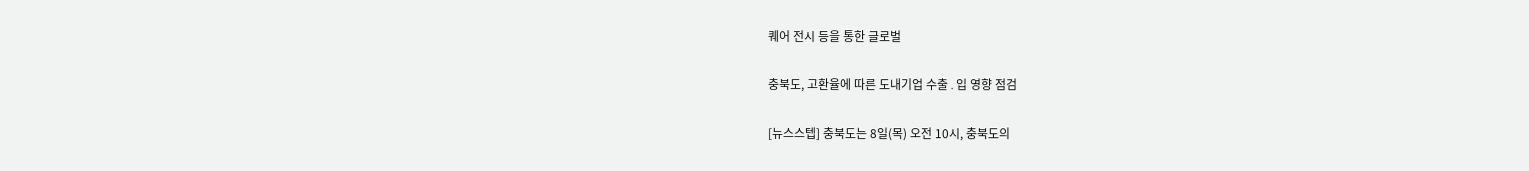퀘어 전시 등을 통한 글로벌

충북도, 고환율에 따른 도내기업 수출․입 영향 점검

[뉴스스텝] 충북도는 8일(목) 오전 10시, 충북도의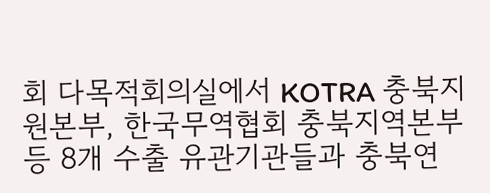회 다목적회의실에서 KOTRA 충북지원본부, 한국무역협회 충북지역본부 등 8개 수출 유관기관들과 충북연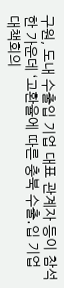구원, 도내 수출입 기업 대표 관계자 등이 참석한 가운데 ‘고환율에 따른 충북 수출․입 기업 대책회의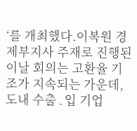‘를 개최했다.이복원 경제부지사 주재로 진행된 이날 회의는 고환율 기조가 지속되는 가운데, 도내 수출․입 기업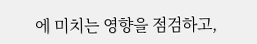에 미치는 영향을 점검하고,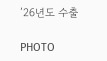’26년도 수출

PHOTO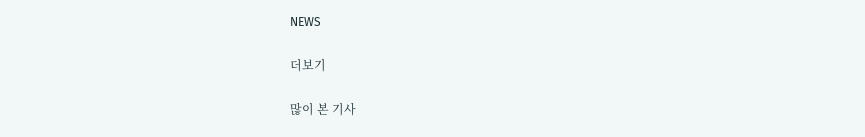NEWS

더보기

많이 본 기사